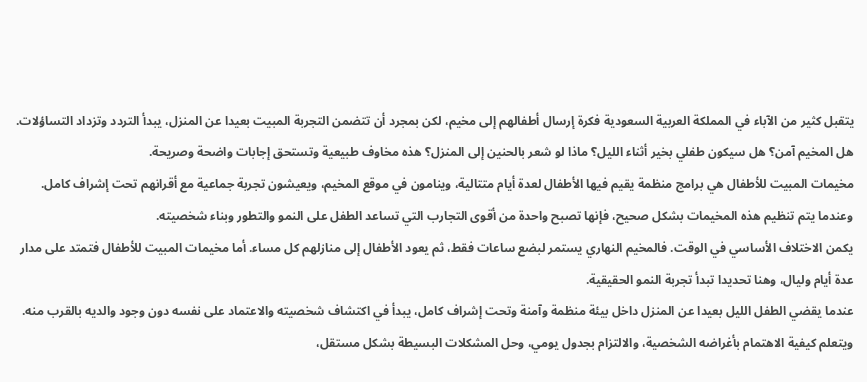يتقبل كثير من الآباء في المملكة العربية السعودية فكرة إرسال أطفالهم إلى مخيم، لكن بمجرد أن تتضمن التجربة المبيت بعيدا عن المنزل، يبدأ التردد وتزداد التساؤلات. هل المخيم آمن؟ هل سيكون طفلي بخير أثناء الليل؟ ماذا لو شعر بالحنين إلى المنزل؟ هذه مخاوف طبيعية وتستحق إجابات واضحة وصريحة.
مخيمات المبيت للأطفال هي برامج منظمة يقيم فيها الأطفال لعدة أيام متتالية، وينامون في موقع المخيم، ويعيشون تجربة جماعية مع أقرانهم تحت إشراف كامل. وعندما يتم تنظيم هذه المخيمات بشكل صحيح، فإنها تصبح واحدة من أقوى التجارب التي تساعد الطفل على النمو والتطور وبناء شخصيته.
يكمن الاختلاف الأساسي في الوقت. فالمخيم النهاري يستمر لبضع ساعات فقط، ثم يعود الأطفال إلى منازلهم كل مساء. أما مخيمات المبيت للأطفال فتمتد على مدار عدة أيام وليال، وهنا تحديدا تبدأ تجربة النمو الحقيقية.
عندما يقضي الطفل الليل بعيدا عن المنزل داخل بيئة منظمة وآمنة وتحت إشراف كامل، يبدأ في اكتشاف شخصيته والاعتماد على نفسه دون وجود والديه بالقرب منه. ويتعلم كيفية الاهتمام بأغراضه الشخصية، والالتزام بجدول يومي، وحل المشكلات البسيطة بشكل مستقل،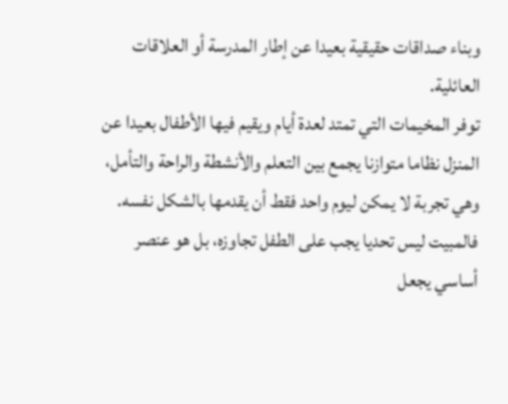وبناء صداقات حقيقية بعيدا عن إطار المدرسة أو العلاقات العائلية.
توفر المخيمات التي تمتد لعدة أيام ويقيم فيها الأطفال بعيدا عن المنزل نظاما متوازنا يجمع بين التعلم والأنشطة والراحة والتأمل، وهي تجربة لا يمكن ليوم واحد فقط أن يقدمها بالشكل نفسه.
فالمبيت ليس تحديا يجب على الطفل تجاوزه، بل هو عنصر أساسي يجعل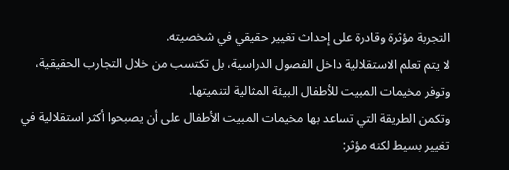التجربة مؤثرة وقادرة على إحداث تغيير حقيقي في شخصيته.
لا يتم تعلم الاستقلالية داخل الفصول الدراسية، بل تكتسب من خلال التجارب الحقيقية، وتوفر مخيمات المبيت للأطفال البيئة المثالية لتنميتها.
وتكمن الطريقة التي تساعد بها مخيمات المبيت الأطفال على أن يصبحوا أكثر استقلالية في تغيير بسيط لكنه مؤثر: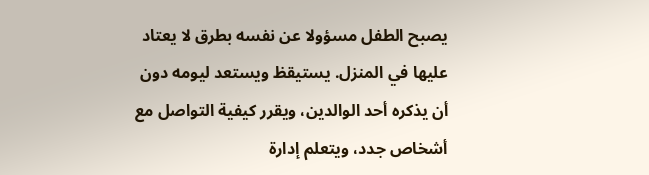يصبح الطفل مسؤولا عن نفسه بطرق لا يعتاد عليها في المنزل. يستيقظ ويستعد ليومه دون أن يذكره أحد الوالدين، ويقرر كيفية التواصل مع أشخاص جدد، ويتعلم إدارة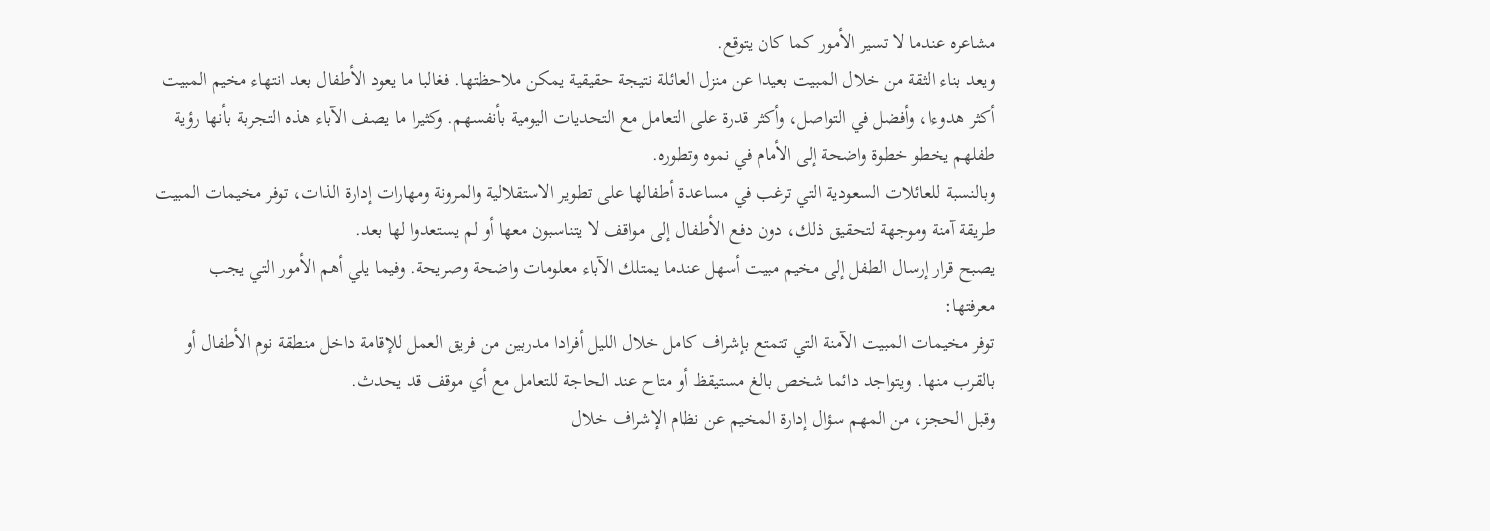مشاعره عندما لا تسير الأمور كما كان يتوقع.
ويعد بناء الثقة من خلال المبيت بعيدا عن منزل العائلة نتيجة حقيقية يمكن ملاحظتها. فغالبا ما يعود الأطفال بعد انتهاء مخيم المبيت أكثر هدوءا، وأفضل في التواصل، وأكثر قدرة على التعامل مع التحديات اليومية بأنفسهم. وكثيرا ما يصف الآباء هذه التجربة بأنها رؤية طفلهم يخطو خطوة واضحة إلى الأمام في نموه وتطوره.
وبالنسبة للعائلات السعودية التي ترغب في مساعدة أطفالها على تطوير الاستقلالية والمرونة ومهارات إدارة الذات، توفر مخيمات المبيت طريقة آمنة وموجهة لتحقيق ذلك، دون دفع الأطفال إلى مواقف لا يتناسبون معها أو لم يستعدوا لها بعد.
يصبح قرار إرسال الطفل إلى مخيم مبيت أسهل عندما يمتلك الآباء معلومات واضحة وصريحة. وفيما يلي أهم الأمور التي يجب معرفتها:
توفر مخيمات المبيت الآمنة التي تتمتع بإشراف كامل خلال الليل أفرادا مدربين من فريق العمل للإقامة داخل منطقة نوم الأطفال أو بالقرب منها. ويتواجد دائما شخص بالغ مستيقظ أو متاح عند الحاجة للتعامل مع أي موقف قد يحدث.
وقبل الحجز، من المهم سؤال إدارة المخيم عن نظام الإشراف خلال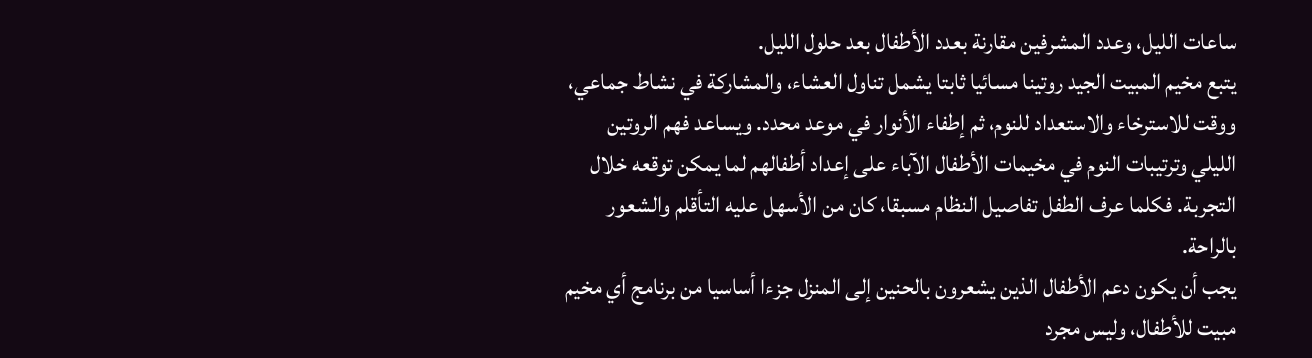ساعات الليل، وعدد المشرفين مقارنة بعدد الأطفال بعد حلول الليل.
يتبع مخيم المبيت الجيد روتينا مسائيا ثابتا يشمل تناول العشاء، والمشاركة في نشاط جماعي، ووقت للاسترخاء والاستعداد للنوم، ثم إطفاء الأنوار في موعد محدد. ويساعد فهم الروتين الليلي وترتيبات النوم في مخيمات الأطفال الآباء على إعداد أطفالهم لما يمكن توقعه خلال التجربة. فكلما عرف الطفل تفاصيل النظام مسبقا، كان من الأسهل عليه التأقلم والشعور بالراحة.
يجب أن يكون دعم الأطفال الذين يشعرون بالحنين إلى المنزل جزءا أساسيا من برنامج أي مخيم مبيت للأطفال، وليس مجرد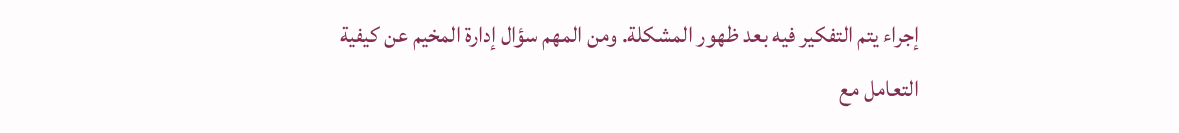إجراء يتم التفكير فيه بعد ظهور المشكلة. ومن المهم سؤال إدارة المخيم عن كيفية التعامل مع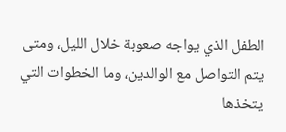الطفل الذي يواجه صعوبة خلال الليل، ومتى يتم التواصل مع الوالدين، وما الخطوات التي يتخذها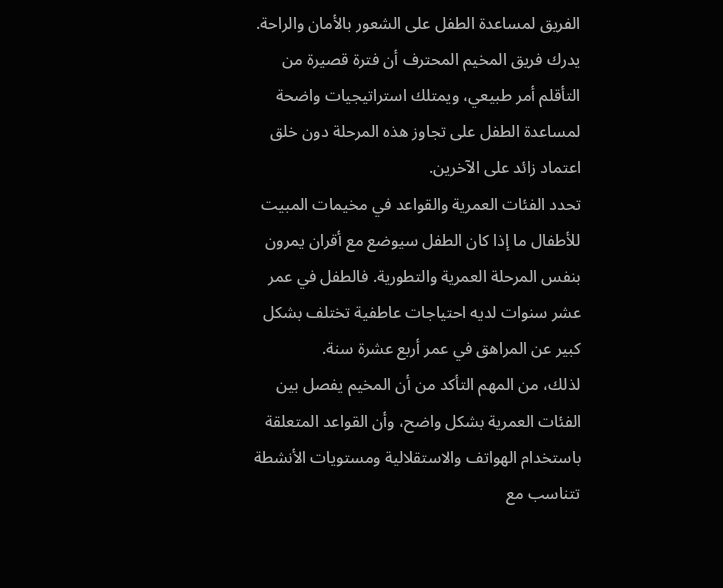الفريق لمساعدة الطفل على الشعور بالأمان والراحة.
يدرك فريق المخيم المحترف أن فترة قصيرة من التأقلم أمر طبيعي، ويمتلك استراتيجيات واضحة لمساعدة الطفل على تجاوز هذه المرحلة دون خلق اعتماد زائد على الآخرين.
تحدد الفئات العمرية والقواعد في مخيمات المبيت للأطفال ما إذا كان الطفل سيوضع مع أقران يمرون بنفس المرحلة العمرية والتطورية. فالطفل في عمر عشر سنوات لديه احتياجات عاطفية تختلف بشكل كبير عن المراهق في عمر أربع عشرة سنة.
لذلك، من المهم التأكد من أن المخيم يفصل بين الفئات العمرية بشكل واضح، وأن القواعد المتعلقة باستخدام الهواتف والاستقلالية ومستويات الأنشطة تتناسب مع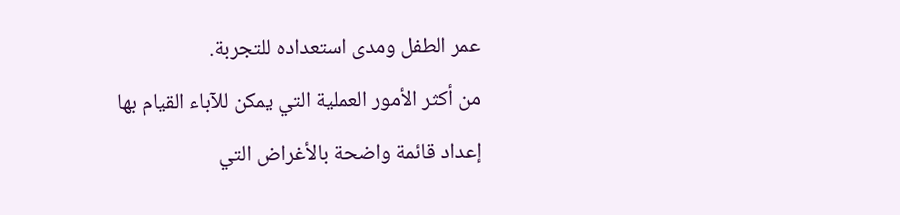عمر الطفل ومدى استعداده للتجربة.
من أكثر الأمور العملية التي يمكن للآباء القيام بها إعداد قائمة واضحة بالأغراض التي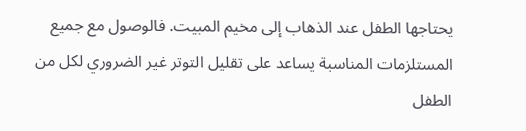يحتاجها الطفل عند الذهاب إلى مخيم المبيت. فالوصول مع جميع المستلزمات المناسبة يساعد على تقليل التوتر غير الضروري لكل من الطفل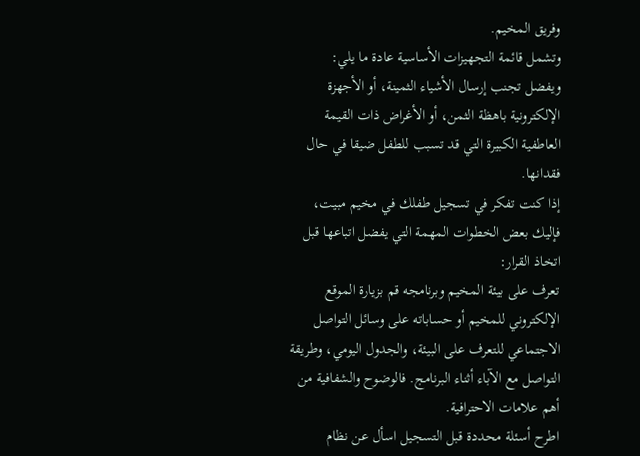وفريق المخيم.
وتشمل قائمة التجهيزات الأساسية عادة ما يلي:
ويفضل تجنب إرسال الأشياء الثمينة، أو الأجهزة الإلكترونية باهظة الثمن، أو الأغراض ذات القيمة العاطفية الكبيرة التي قد تسبب للطفل ضيقا في حال فقدانها.
إذا كنت تفكر في تسجيل طفلك في مخيم مبيت، فإليك بعض الخطوات المهمة التي يفضل اتباعها قبل اتخاذ القرار:
تعرف على بيئة المخيم وبرنامجه قم بزيارة الموقع الإلكتروني للمخيم أو حساباته على وسائل التواصل الاجتماعي للتعرف على البيئة، والجدول اليومي، وطريقة التواصل مع الآباء أثناء البرنامج. فالوضوح والشفافية من أهم علامات الاحترافية.
اطرح أسئلة محددة قبل التسجيل اسأل عن نظام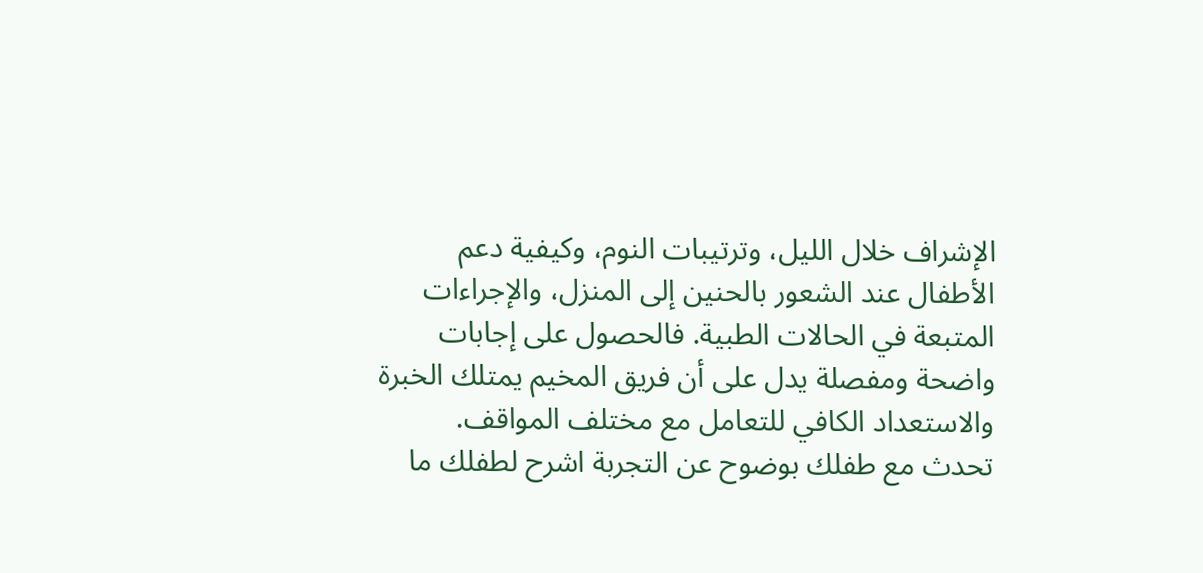الإشراف خلال الليل، وترتيبات النوم، وكيفية دعم الأطفال عند الشعور بالحنين إلى المنزل، والإجراءات المتبعة في الحالات الطبية. فالحصول على إجابات واضحة ومفصلة يدل على أن فريق المخيم يمتلك الخبرة والاستعداد الكافي للتعامل مع مختلف المواقف.
تحدث مع طفلك بوضوح عن التجربة اشرح لطفلك ما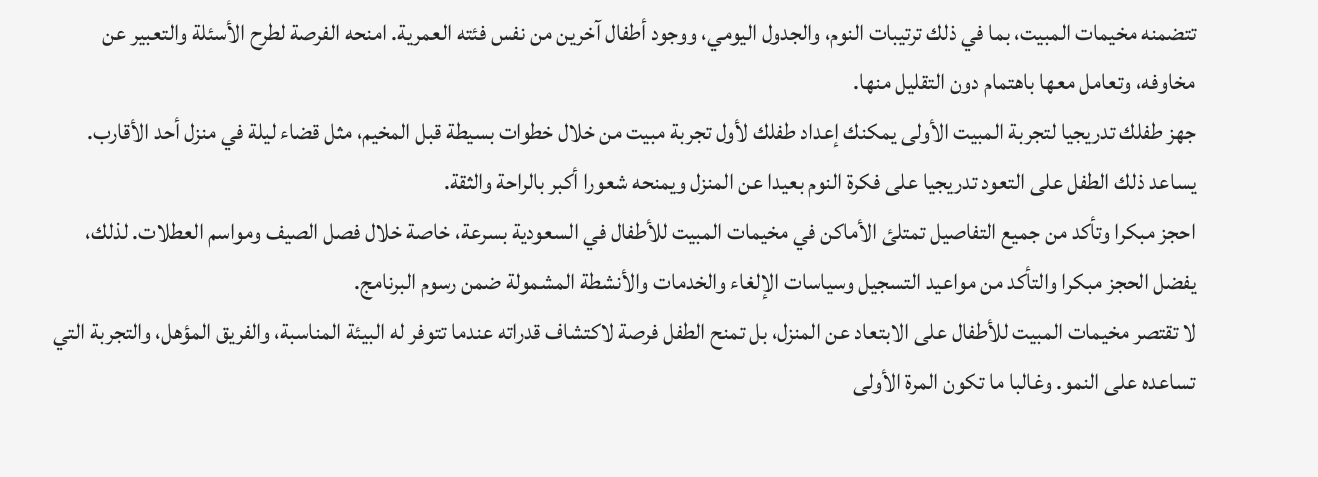تتضمنه مخيمات المبيت، بما في ذلك ترتيبات النوم، والجدول اليومي، ووجود أطفال آخرين من نفس فئته العمرية. امنحه الفرصة لطرح الأسئلة والتعبير عن مخاوفه، وتعامل معها باهتمام دون التقليل منها.
جهز طفلك تدريجيا لتجربة المبيت الأولى يمكنك إعداد طفلك لأول تجربة مبيت من خلال خطوات بسيطة قبل المخيم، مثل قضاء ليلة في منزل أحد الأقارب. يساعد ذلك الطفل على التعود تدريجيا على فكرة النوم بعيدا عن المنزل ويمنحه شعورا أكبر بالراحة والثقة.
احجز مبكرا وتأكد من جميع التفاصيل تمتلئ الأماكن في مخيمات المبيت للأطفال في السعودية بسرعة، خاصة خلال فصل الصيف ومواسم العطلات. لذلك، يفضل الحجز مبكرا والتأكد من مواعيد التسجيل وسياسات الإلغاء والخدمات والأنشطة المشمولة ضمن رسوم البرنامج.
لا تقتصر مخيمات المبيت للأطفال على الابتعاد عن المنزل، بل تمنح الطفل فرصة لاكتشاف قدراته عندما تتوفر له البيئة المناسبة، والفريق المؤهل، والتجربة التي تساعده على النمو. وغالبا ما تكون المرة الأولى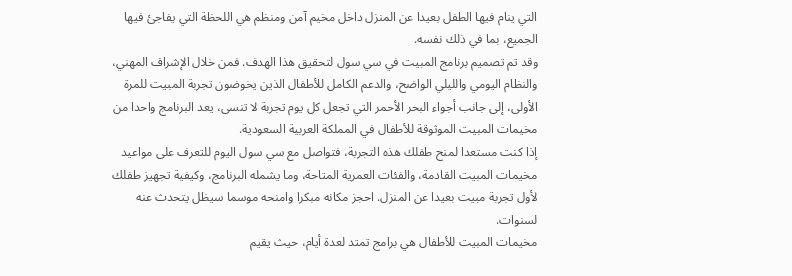التي ينام فيها الطفل بعيدا عن المنزل داخل مخيم آمن ومنظم هي اللحظة التي يفاجئ فيها الجميع، بما في ذلك نفسه.
وقد تم تصميم برنامج المبيت في سي سول لتحقيق هذا الهدف. فمن خلال الإشراف المهني، والنظام اليومي والليلي الواضح، والدعم الكامل للأطفال الذين يخوضون تجربة المبيت للمرة الأولى، إلى جانب أجواء البحر الأحمر التي تجعل كل يوم تجربة لا تنسى، يعد البرنامج واحدا من مخيمات المبيت الموثوقة للأطفال في المملكة العربية السعودية.
إذا كنت مستعدا لمنح طفلك هذه التجربة، فتواصل مع سي سول اليوم للتعرف على مواعيد مخيمات المبيت القادمة، والفئات العمرية المتاحة، وما يشمله البرنامج، وكيفية تجهيز طفلك لأول تجربة مبيت بعيدا عن المنزل. احجز مكانه مبكرا وامنحه موسما سيظل يتحدث عنه لسنوات.
مخيمات المبيت للأطفال هي برامج تمتد لعدة أيام، حيث يقيم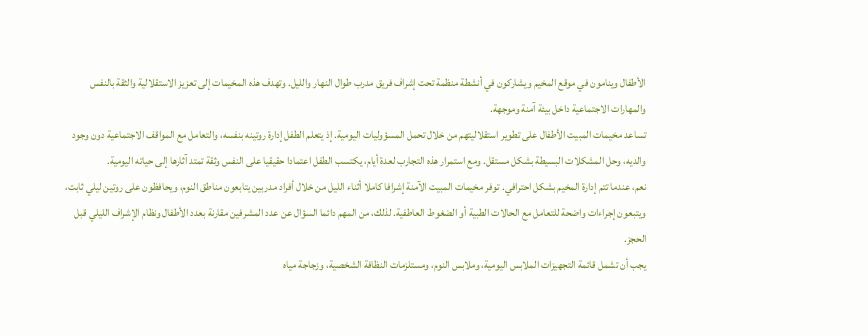الأطفال وينامون في موقع المخيم ويشاركون في أنشطة منظمة تحت إشراف فريق مدرب طوال النهار والليل. وتهدف هذه المخيمات إلى تعزيز الاستقلالية والثقة بالنفس والمهارات الاجتماعية داخل بيئة آمنة وموجهة.
تساعد مخيمات المبيت الأطفال على تطوير استقلاليتهم من خلال تحمل المسؤوليات اليومية. إذ يتعلم الطفل إدارة روتينه بنفسه، والتعامل مع المواقف الاجتماعية دون وجود والديه، وحل المشكلات البسيطة بشكل مستقل. ومع استمرار هذه التجارب لعدة أيام، يكتسب الطفل اعتمادا حقيقيا على النفس وثقة تمتد آثارها إلى حياته اليومية.
نعم، عندما تتم إدارة المخيم بشكل احترافي. توفر مخيمات المبيت الآمنة إشرافا كاملا أثناء الليل من خلال أفراد مدربين يتابعون مناطق النوم، ويحافظون على روتين ليلي ثابت، ويتبعون إجراءات واضحة للتعامل مع الحالات الطبية أو الضغوط العاطفية. لذلك، من المهم دائما السؤال عن عدد المشرفين مقارنة بعدد الأطفال ونظام الإشراف الليلي قبل الحجز.
يجب أن تشمل قائمة التجهيزات الملابس اليومية، وملابس النوم، ومستلزمات النظافة الشخصية، وزجاجة مياه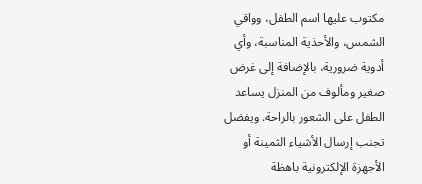مكتوب عليها اسم الطفل، وواقي الشمس، والأحذية المناسبة، وأي أدوية ضرورية، بالإضافة إلى غرض صغير ومألوف من المنزل يساعد الطفل على الشعور بالراحة. ويفضل تجنب إرسال الأشياء الثمينة أو الأجهزة الإلكترونية باهظة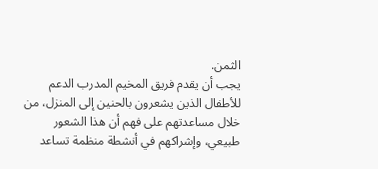الثمن.
يجب أن يقدم فريق المخيم المدرب الدعم للأطفال الذين يشعرون بالحنين إلى المنزل، من خلال مساعدتهم على فهم أن هذا الشعور طبيعي، وإشراكهم في أنشطة منظمة تساعد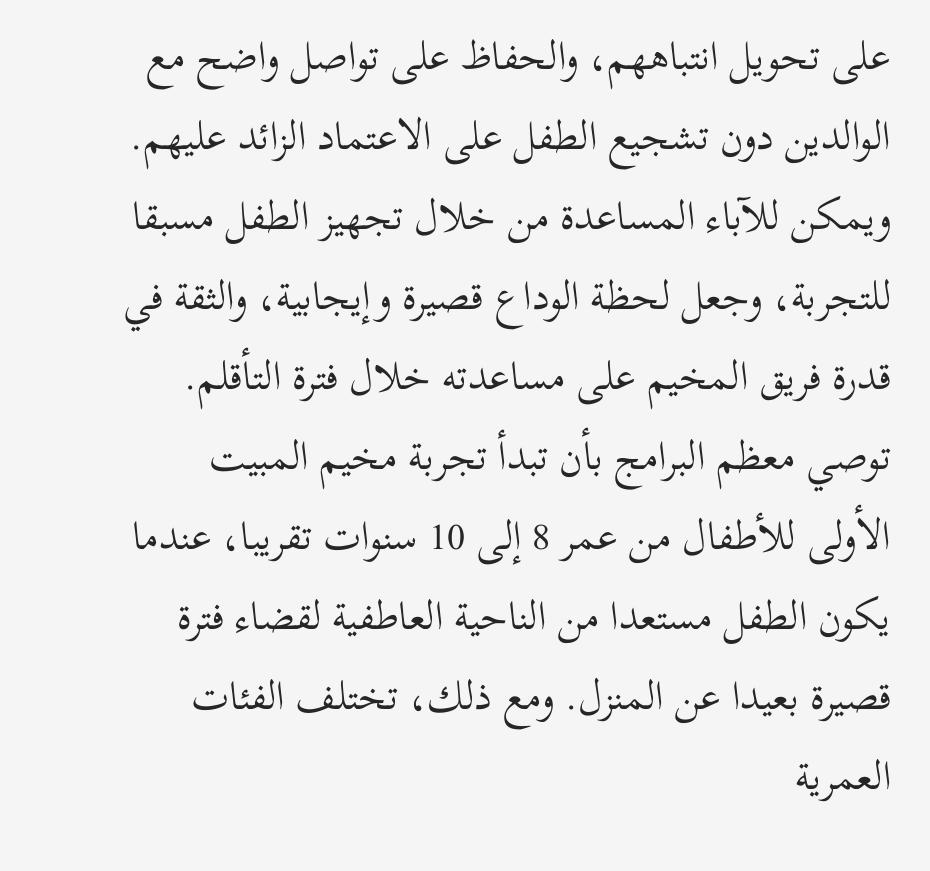على تحويل انتباههم، والحفاظ على تواصل واضح مع الوالدين دون تشجيع الطفل على الاعتماد الزائد عليهم.
ويمكن للآباء المساعدة من خلال تجهيز الطفل مسبقا للتجربة، وجعل لحظة الوداع قصيرة وإيجابية، والثقة في قدرة فريق المخيم على مساعدته خلال فترة التأقلم.
توصي معظم البرامج بأن تبدأ تجربة مخيم المبيت الأولى للأطفال من عمر 8 إلى 10 سنوات تقريبا، عندما يكون الطفل مستعدا من الناحية العاطفية لقضاء فترة قصيرة بعيدا عن المنزل. ومع ذلك، تختلف الفئات العمرية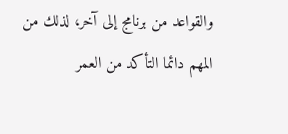والقواعد من برنامج إلى آخر، لذلك من المهم دائما التأكد من العمر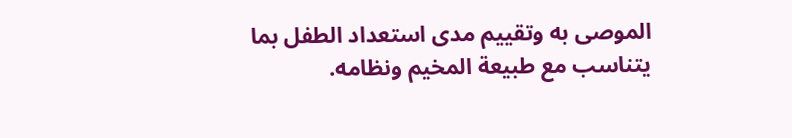الموصى به وتقييم مدى استعداد الطفل بما يتناسب مع طبيعة المخيم ونظامه.